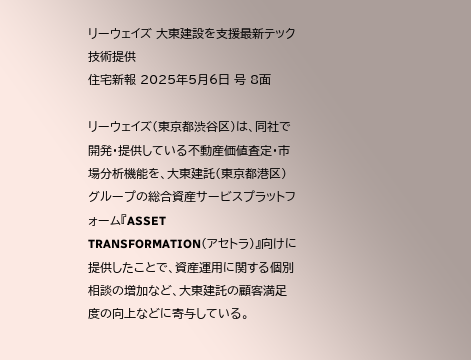リーウェイズ 大東建設を支援最新テック技術提供
住宅新報 2025年5月6日 号 8面

リーウェイズ(東京都渋谷区)は、同社で開発・提供している不動産価値査定・市場分析機能を、大東建託(東京都港区)グループの総合資産サービスプラットフォーム『ASSET TRANSFORMATION(アセトラ)』向けに提供したことで、資産運用に関する個別相談の増加など、大東建託の顧客満足度の向上などに寄与している。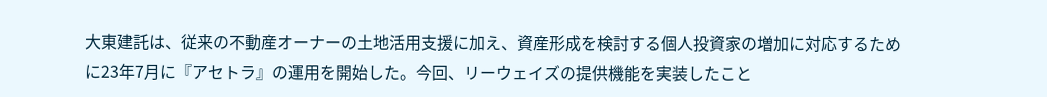大東建託は、従来の不動産オーナーの土地活用支援に加え、資産形成を検討する個人投資家の増加に対応するために23年7月に『アセトラ』の運用を開始した。今回、リーウェイズの提供機能を実装したこと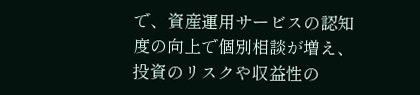で、資産運用サービスの認知度の向上で個別相談が増え、投資のリスクや収益性の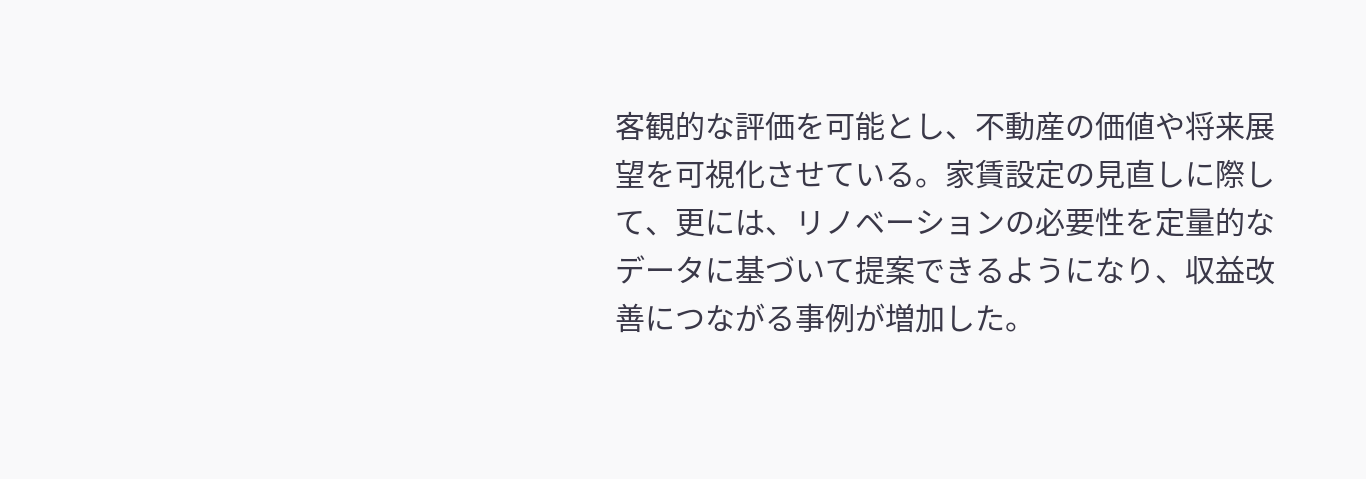客観的な評価を可能とし、不動産の価値や将来展望を可視化させている。家賃設定の見直しに際して、更には、リノベーションの必要性を定量的なデータに基づいて提案できるようになり、収益改善につながる事例が増加した。